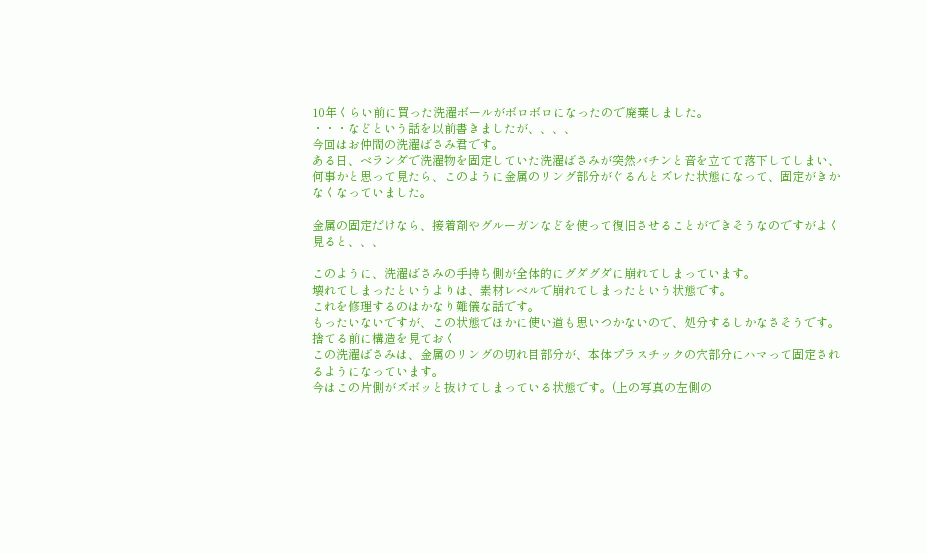10年くらい前に買った洗濯ボールがボロボロになったので廃棄しました。
・・・などという話を以前書きましたが、、、、
今回はお仲間の洗濯ばさみ君です。
ある日、ベランダで洗濯物を固定していた洗濯ばさみが突然バチンと音を立てて落下してしまい、何事かと思って見たら、このように金属のリング部分がぐるんとズレた状態になって、固定がきかなくなっていました。

金属の固定だけなら、接着剤やグルーガンなどを使って復旧させることができそうなのですがよく見ると、、、

このように、洗濯ばさみの手持ち側が全体的にグダグダに崩れてしまっています。
壊れてしまったというよりは、素材レベルで崩れてしまったという状態です。
これを修理するのはかなり難儀な話です。
もったいないですが、この状態でほかに使い道も思いつかないので、処分するしかなさそうです。
捨てる前に構造を見ておく
この洗濯ばさみは、金属のリングの切れ目部分が、本体プラスチックの穴部分にハマって固定されるようになっています。
今はこの片側がズボッと抜けてしまっている状態です。(上の写真の左側の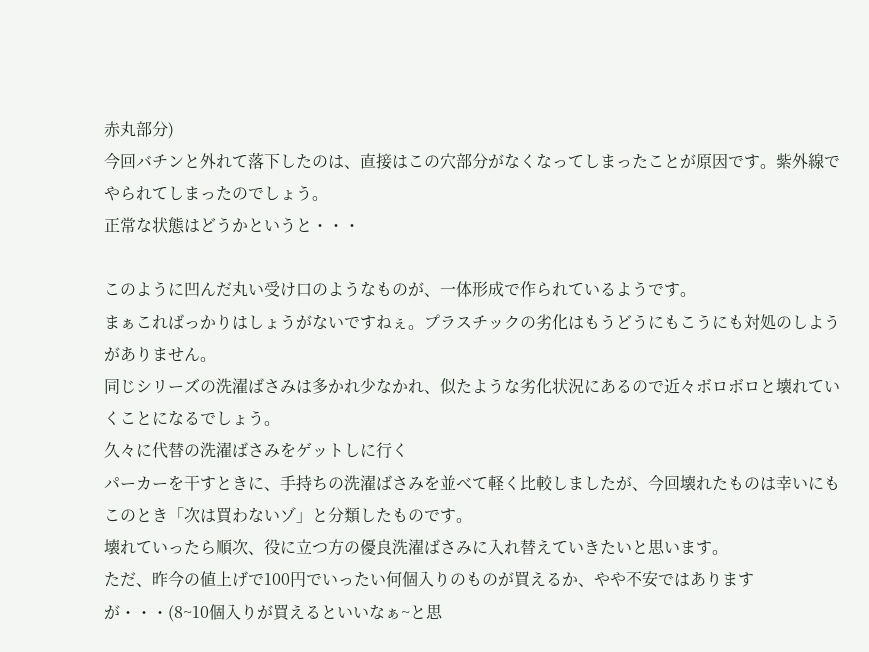赤丸部分)
今回バチンと外れて落下したのは、直接はこの穴部分がなくなってしまったことが原因です。紫外線でやられてしまったのでしょう。
正常な状態はどうかというと・・・

このように凹んだ丸い受け口のようなものが、一体形成で作られているようです。
まぁこればっかりはしょうがないですねぇ。プラスチックの劣化はもうどうにもこうにも対処のしようがありません。
同じシリーズの洗濯ばさみは多かれ少なかれ、似たような劣化状況にあるので近々ボロボロと壊れていくことになるでしょう。
久々に代替の洗濯ばさみをゲットしに行く
パーカーを干すときに、手持ちの洗濯ばさみを並べて軽く比較しましたが、今回壊れたものは幸いにもこのとき「次は買わないゾ」と分類したものです。
壊れていったら順次、役に立つ方の優良洗濯ばさみに入れ替えていきたいと思います。
ただ、昨今の値上げで100円でいったい何個入りのものが買えるか、やや不安ではありますが・・・(8~10個入りが買えるといいなぁ~と思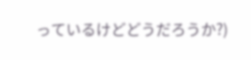っているけどどうだろうか?)